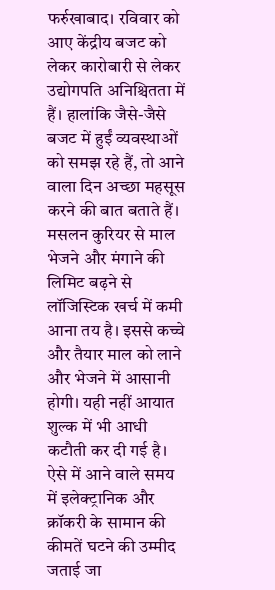फर्रुखाबाद। रविवार को आए केंद्रीय बजट को लेकर कारोबारी से लेकर उद्योगपति अनिश्चितता में हैं। हालांकि जैसे-जैसे बजट में हुईं व्यवस्थाओं को समझ रहे हैं, तो आने वाला दिन अच्छा महसूस करने की बात बताते हैं। मसलन कुरियर से माल भेजने और मंगाने की लिमिट बढ़ने से लॉजिस्टिक खर्च में कमी आना तय है। इससे कच्चे और तैयार माल को लाने और भेजने में आसानी होगी। यही नहीं आयात शुल्क में भी आधी कटौती कर दी गई है। ऐसे में आने वाले समय में इलेक्ट्रानिक और क्रॉकरी के सामान की कीमतें घटने की उम्मीद जताई जा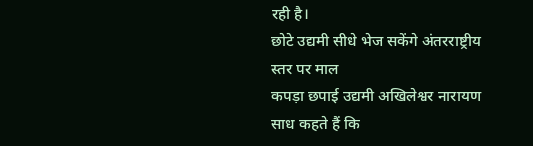रही है।
छोटे उद्यमी सीधे भेज सकेंगे अंतरराष्ट्रीय स्तर पर माल
कपड़ा छपाई उद्यमी अखिलेश्वर नारायण साध कहते हैं कि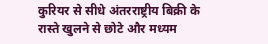कुरियर से सीधे अंतरराष्ट्रीय बिक्री के रास्ते खुलने से छोटे और मध्यम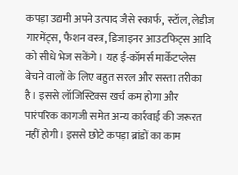कपड़ा उद्यमी अपने उत्पाद जैसे स्कार्फ, स्टॉल, लेडीज गारमेंट्स, फैशन वस्त्र, डिजाइनर आउटफिट्स आदि को सीधे भेज सकेंगे। यह ई-कॉमर्स मार्केटप्लेस बेचने वालों के लिए बहुत सरल और सस्ता तरीका है। इससे लॉजिस्टिक्स खर्च कम होगा और पारंपरिक कागजी समेत अन्य कार्रवाई की जरूरत नहीं होगी। इससे छोटे कपड़ा ब्रांडों का काम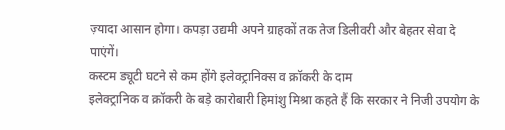ज़्यादा आसान होगा। कपड़ा उद्यमी अपने ग्राहकों तक तेज डिलीवरी और बेहतर सेवा दे पाएंगें।
कस्टम ड्यूटी घटने से कम होंगे इलेक्ट्रानिक्स व क्रॉकरी के दाम
इलेक्ट्रानिक व क्रॉकरी के बड़े कारोबारी हिमांशु मिश्रा कहते हैं कि सरकार ने निजी उपयोग के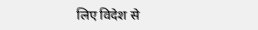लिए विदेश से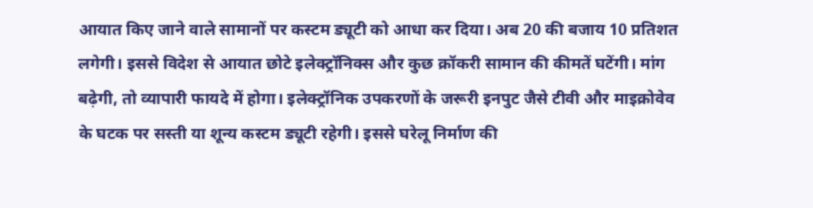आयात किए जाने वाले सामानों पर कस्टम ड्यूटी को आधा कर दिया। अब 20 की बजाय 10 प्रतिशत लगेगी। इससे विदेश से आयात छोटे इलेक्ट्रॉनिक्स और कुछ क्रॉकरी सामान की कीमतें घटेंगी। मांग बढ़ेगी, तो व्यापारी फायदे में होगा। इलेक्ट्रॉनिक उपकरणों के जरूरी इनपुट जैसे टीवी और माइक्रोवेव के घटक पर सस्ती या शून्य कस्टम ड्यूटी रहेगी। इससे घरेलू निर्माण की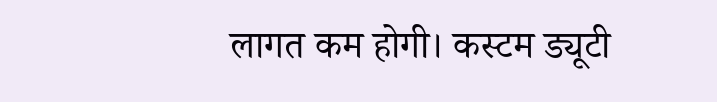लागत कम होगी। कस्टम ड्यूटी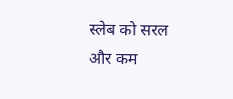स्लेब को सरल और कम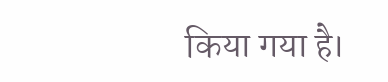किया गया है।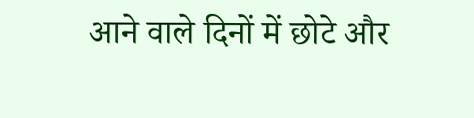आने वाले दिनों में छोटे और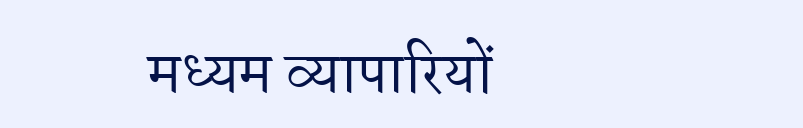मध्यम व्यापारियों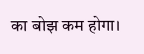का बोझ कम होगा।